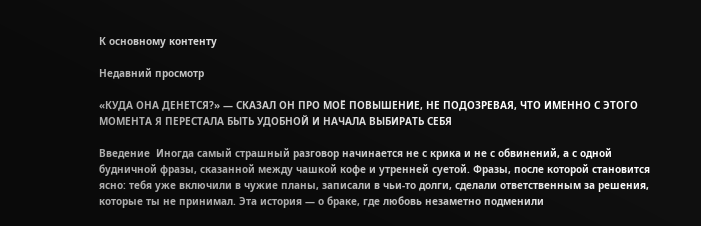К основному контенту

Недавний просмотр

«КУДА ОНА ДЕНЕТСЯ?» — СКАЗАЛ ОН ПРО МОЁ ПОВЫШЕНИЕ, НЕ ПОДОЗРЕВАЯ, ЧТО ИМЕННО С ЭТОГО МОМЕНТА Я ПЕРЕСТАЛА БЫТЬ УДОБНОЙ И НАЧАЛА ВЫБИРАТЬ СЕБЯ

Введение  Иногда самый страшный разговор начинается не с крика и не с обвинений, а с одной будничной фразы, сказанной между чашкой кофе и утренней суетой. Фразы, после которой становится ясно: тебя уже включили в чужие планы, записали в чьи-то долги, сделали ответственным за решения, которые ты не принимал. Эта история — о браке, где любовь незаметно подменили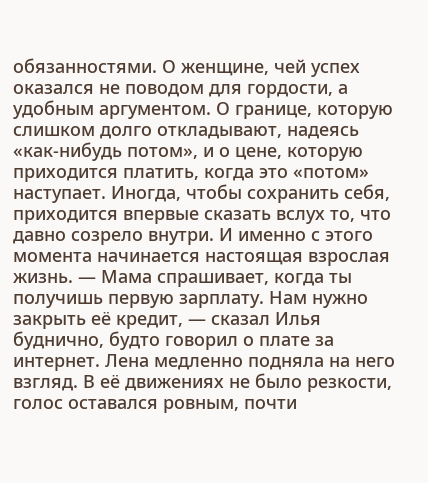обязанностями. О женщине, чей успех оказался не поводом для гордости, а удобным аргументом. О границе, которую слишком долго откладывают, надеясь «как-нибудь потом», и о цене, которую приходится платить, когда это «потом» наступает. Иногда, чтобы сохранить себя, приходится впервые сказать вслух то, что давно созрело внутри. И именно с этого момента начинается настоящая взрослая жизнь. — Мама спрашивает, когда ты получишь первую зарплату. Нам нужно закрыть её кредит, — сказал Илья буднично, будто говорил о плате за интернет. Лена медленно подняла на него взгляд. В её движениях не было резкости, голос оставался ровным, почти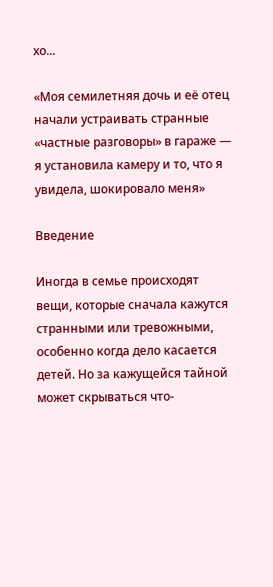хо...

«Моя семилетняя дочь и её отец начали устраивать странные «частные разговоры» в гараже — я установила камеру и то, что я увидела, шокировало меня»

Введение

Иногда в семье происходят вещи, которые сначала кажутся странными или тревожными, особенно когда дело касается детей. Но за кажущейся тайной может скрываться что-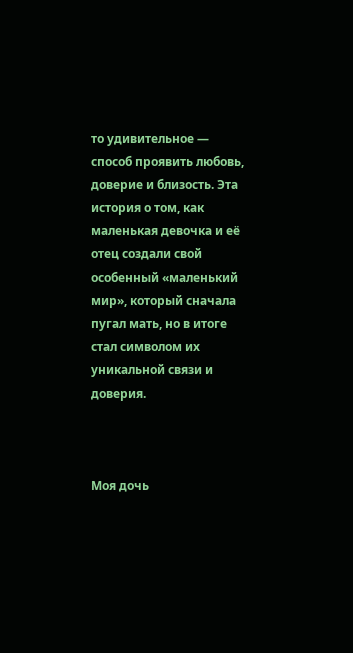то удивительное — способ проявить любовь, доверие и близость. Эта история о том, как маленькая девочка и её отец создали свой особенный «маленький мир», который сначала пугал мать, но в итоге стал символом их уникальной связи и доверия.



Моя дочь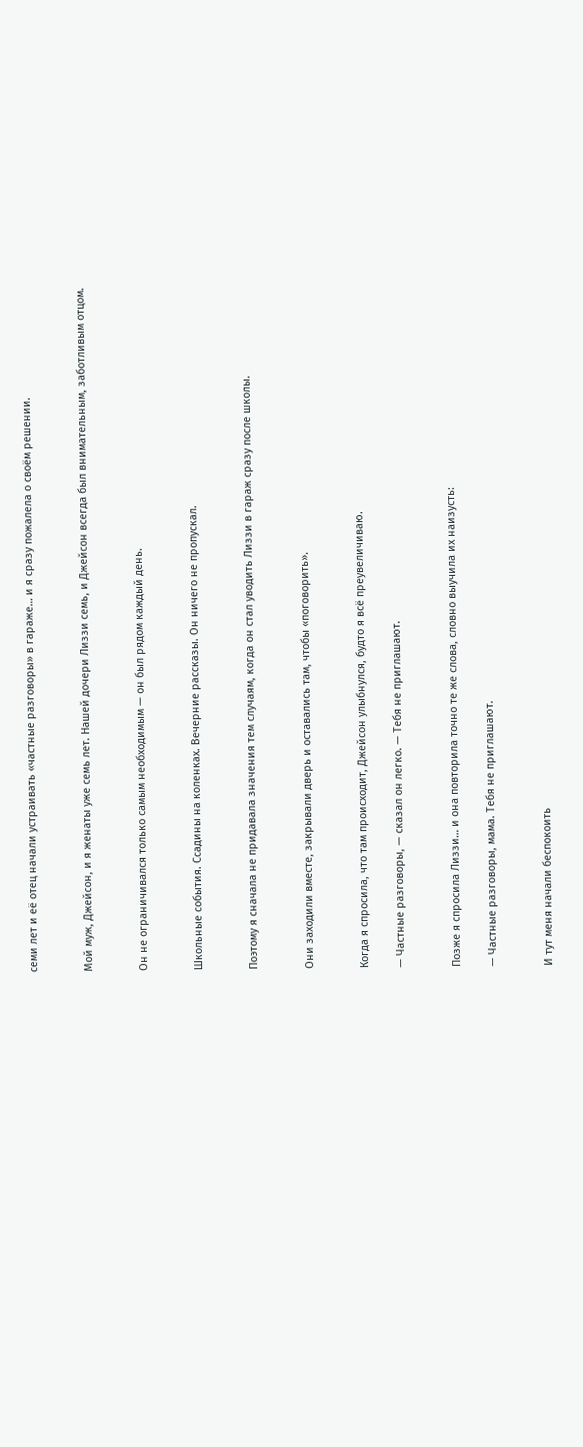семи лет и её отец начали устраивать «частные разговоры» в гараже… и я сразу пожалела о своём решении.


Мой муж, Джейсон, и я женаты уже семь лет. Нашей дочери Лиззи семь, и Джейсон всегда был внимательным, заботливым отцом.


Он не ограничивался только самым необходимым — он был рядом каждый день.


Школьные события. Ссадины на коленках. Вечерние рассказы. Он ничего не пропускал.


Поэтому я сначала не придавала значения тем случаям, когда он стал уводить Лиззи в гараж сразу после школы.


Они заходили вместе, закрывали дверь и оставались там, чтобы «поговорить».


Когда я спросила, что там происходит, Джейсон улыбнулся, будто я всё преувеличиваю.

— Частные разговоры, — сказал он легко. — Тебя не приглашают.


Позже я спросила Лиззи… и она повторила точно те же слова, словно выучила их наизусть:

— Частные разговоры, мама. Тебя не приглашают.


И тут меня начали беспокоить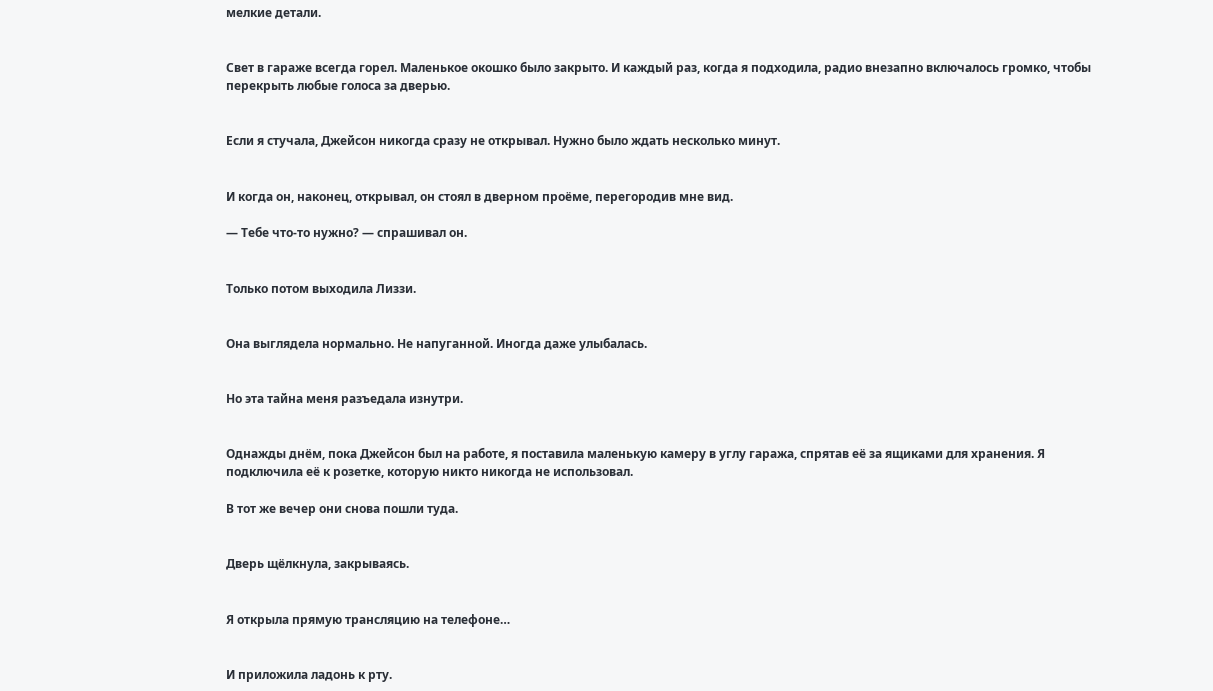мелкие детали.


Свет в гараже всегда горел. Маленькое окошко было закрыто. И каждый раз, когда я подходила, радио внезапно включалось громко, чтобы перекрыть любые голоса за дверью.


Если я стучала, Джейсон никогда сразу не открывал. Нужно было ждать несколько минут.


И когда он, наконец, открывал, он стоял в дверном проёме, перегородив мне вид.

— Тебе что-то нужно? — спрашивал он.


Только потом выходила Лиззи.


Она выглядела нормально. Не напуганной. Иногда даже улыбалась.


Но эта тайна меня разъедала изнутри.


Однажды днём, пока Джейсон был на работе, я поставила маленькую камеру в углу гаража, спрятав её за ящиками для хранения. Я подключила её к розетке, которую никто никогда не использовал.

В тот же вечер они снова пошли туда.


Дверь щёлкнула, закрываясь.


Я открыла прямую трансляцию на телефоне…


И приложила ладонь к рту.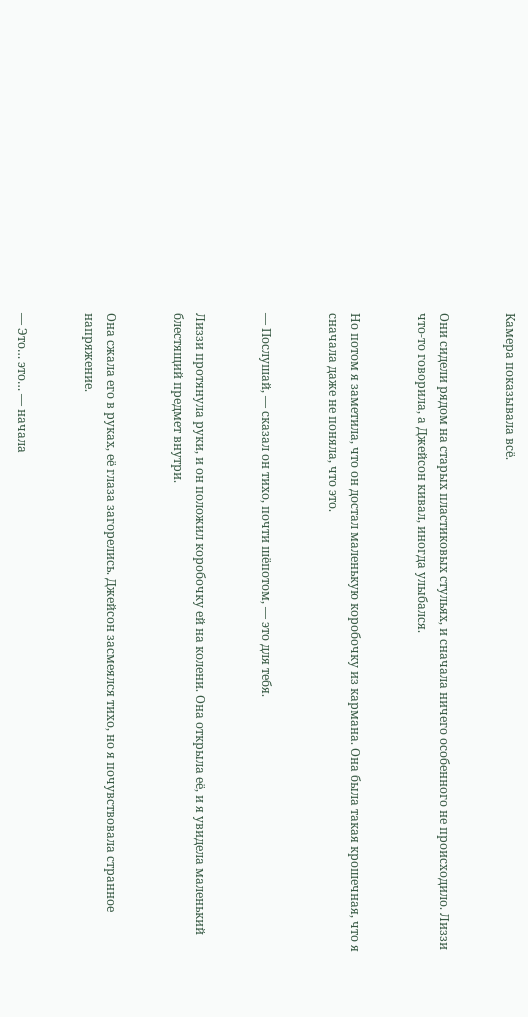Камера показывала всё.


Они сидели рядом на старых пластиковых стульях, и сначала ничего особенного не происходило. Лиззи что-то говорила, а Джейсон кивал, иногда улыбался.


Но потом я заметила, что он достал маленькую коробочку из кармана. Она была такая крошечная, что я сначала даже не поняла, что это.


— Послушай, — сказал он тихо, почти шёпотом, — это для тебя.


Лиззи протянула руки, и он положил коробочку ей на колени. Она открыла её, и я увидела маленький блестящий предмет внутри.


Она сжала его в руках, её глаза загорелись. Джейсон засмеялся тихо, но я почувствовала странное напряжение.


— Это… это… — начала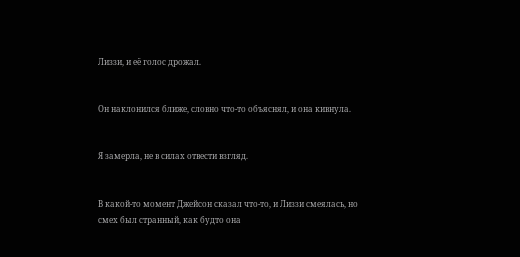Лиззи, и её голос дрожал.


Он наклонился ближе, словно что-то объяснял, и она кивнула.


Я замерла, не в силах отвести взгляд.


В какой-то момент Джейсон сказал что-то, и Лиззи смеялась, но смех был странный, как будто она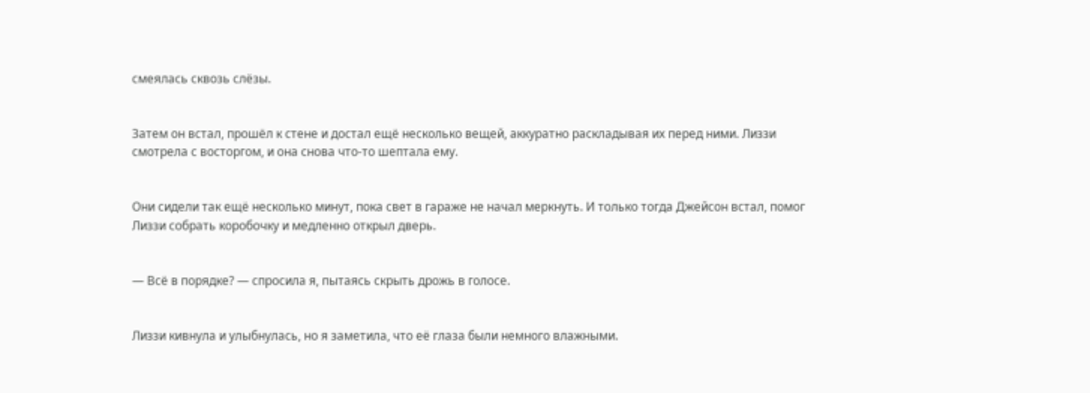смеялась сквозь слёзы.


Затем он встал, прошёл к стене и достал ещё несколько вещей, аккуратно раскладывая их перед ними. Лиззи смотрела с восторгом, и она снова что-то шептала ему.


Они сидели так ещё несколько минут, пока свет в гараже не начал меркнуть. И только тогда Джейсон встал, помог Лиззи собрать коробочку и медленно открыл дверь.


— Всё в порядке? — спросила я, пытаясь скрыть дрожь в голосе.


Лиззи кивнула и улыбнулась, но я заметила, что её глаза были немного влажными.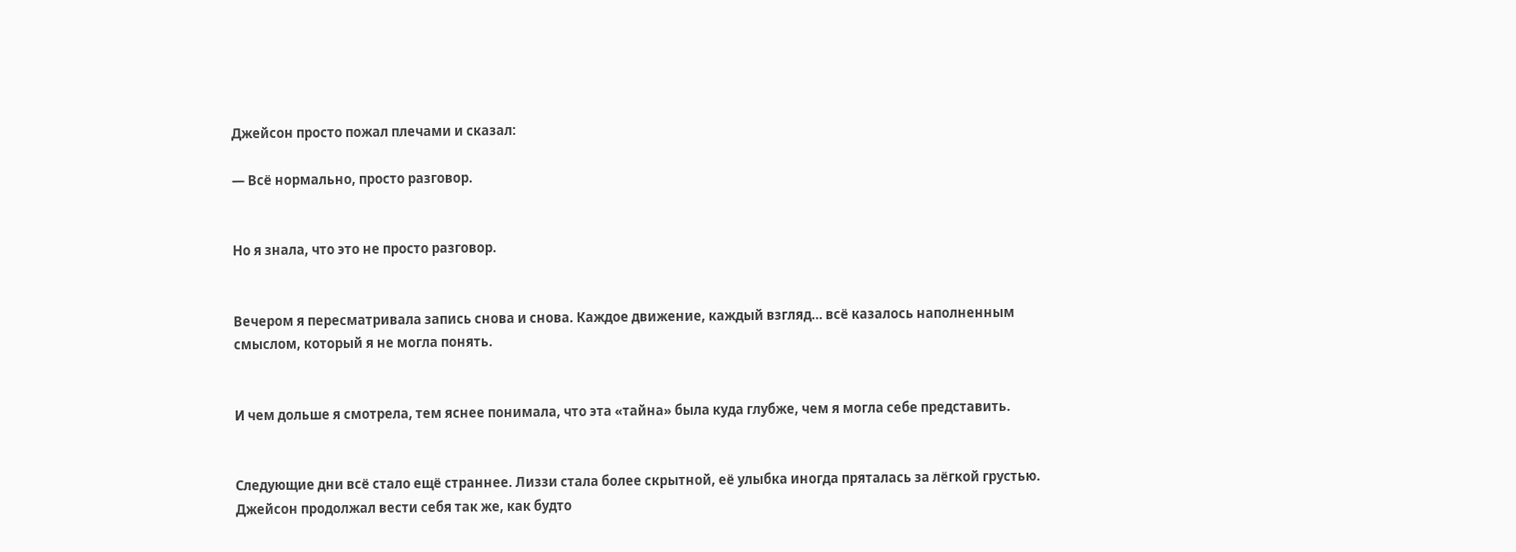Джейсон просто пожал плечами и сказал:

— Всё нормально, просто разговор.


Но я знала, что это не просто разговор.


Вечером я пересматривала запись снова и снова. Каждое движение, каждый взгляд… всё казалось наполненным смыслом, который я не могла понять.


И чем дольше я смотрела, тем яснее понимала, что эта «тайна» была куда глубже, чем я могла себе представить.


Следующие дни всё стало ещё страннее. Лиззи стала более скрытной, её улыбка иногда пряталась за лёгкой грустью. Джейсон продолжал вести себя так же, как будто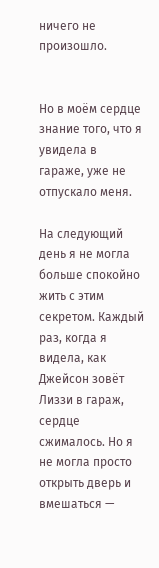ничего не произошло.


Но в моём сердце знание того, что я увидела в гараже, уже не отпускало меня.

На следующий день я не могла больше спокойно жить с этим секретом. Каждый раз, когда я видела, как Джейсон зовёт Лиззи в гараж, сердце сжималось. Но я не могла просто открыть дверь и вмешаться —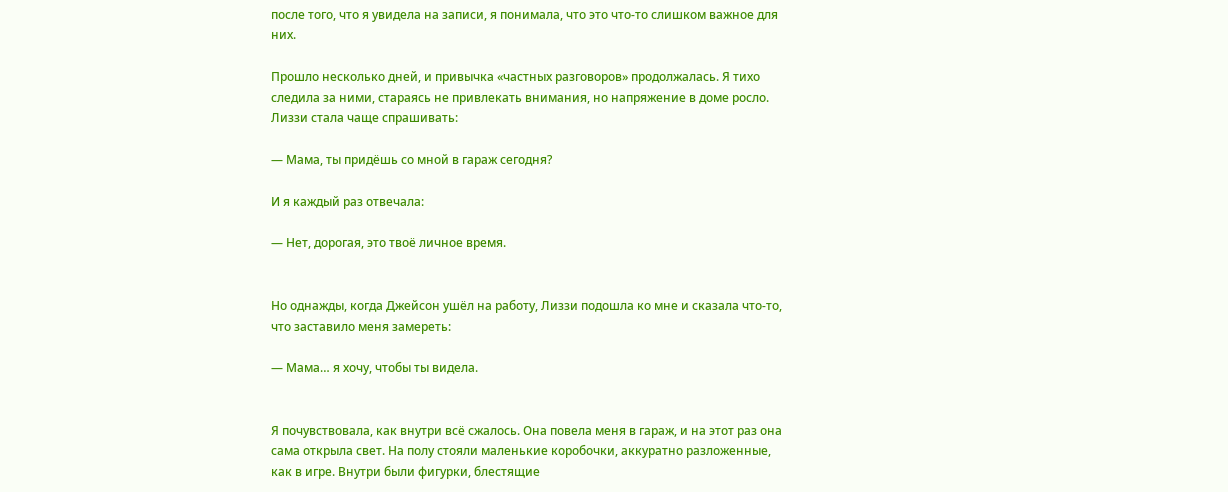после того, что я увидела на записи, я понимала, что это что-то слишком важное для них.

Прошло несколько дней, и привычка «частных разговоров» продолжалась. Я тихо следила за ними, стараясь не привлекать внимания, но напряжение в доме росло. Лиззи стала чаще спрашивать:

— Мама, ты придёшь со мной в гараж сегодня?

И я каждый раз отвечала:

— Нет, дорогая, это твоё личное время.


Но однажды, когда Джейсон ушёл на работу, Лиззи подошла ко мне и сказала что-то, что заставило меня замереть:

— Мама… я хочу, чтобы ты видела.


Я почувствовала, как внутри всё сжалось. Она повела меня в гараж, и на этот раз она сама открыла свет. На полу стояли маленькие коробочки, аккуратно разложенные, как в игре. Внутри были фигурки, блестящие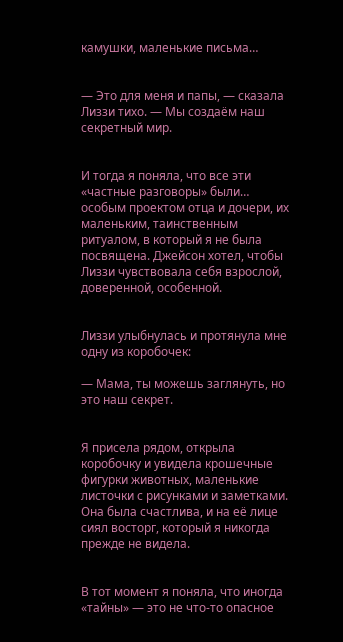камушки, маленькие письма…


— Это для меня и папы, — сказала Лиззи тихо. — Мы создаём наш секретный мир.


И тогда я поняла, что все эти «частные разговоры» были… особым проектом отца и дочери, их маленьким, таинственным ритуалом, в который я не была посвящена. Джейсон хотел, чтобы Лиззи чувствовала себя взрослой, доверенной, особенной.


Лиззи улыбнулась и протянула мне одну из коробочек:

— Мама, ты можешь заглянуть, но это наш секрет.


Я присела рядом, открыла коробочку и увидела крошечные фигурки животных, маленькие листочки с рисунками и заметками. Она была счастлива, и на её лице сиял восторг, который я никогда прежде не видела.


В тот момент я поняла, что иногда «тайны» — это не что-то опасное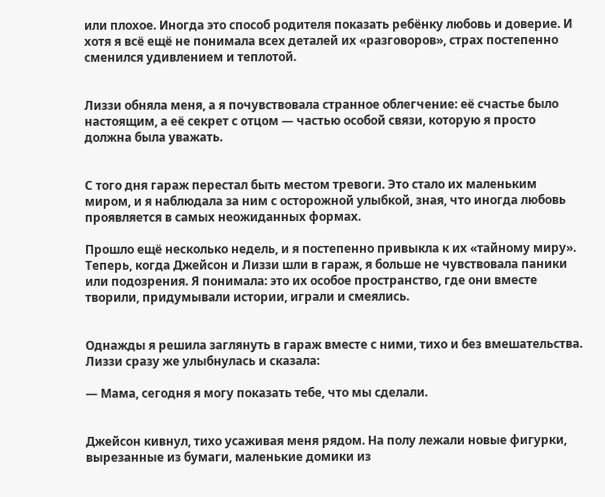или плохое. Иногда это способ родителя показать ребёнку любовь и доверие. И хотя я всё ещё не понимала всех деталей их «разговоров», страх постепенно сменился удивлением и теплотой.


Лиззи обняла меня, а я почувствовала странное облегчение: её счастье было настоящим, а её секрет с отцом — частью особой связи, которую я просто должна была уважать.


С того дня гараж перестал быть местом тревоги. Это стало их маленьким миром, и я наблюдала за ним с осторожной улыбкой, зная, что иногда любовь проявляется в самых неожиданных формах.

Прошло ещё несколько недель, и я постепенно привыкла к их «тайному миру». Теперь, когда Джейсон и Лиззи шли в гараж, я больше не чувствовала паники или подозрения. Я понимала: это их особое пространство, где они вместе творили, придумывали истории, играли и смеялись.


Однажды я решила заглянуть в гараж вместе с ними, тихо и без вмешательства. Лиззи сразу же улыбнулась и сказала:

— Мама, сегодня я могу показать тебе, что мы сделали.


Джейсон кивнул, тихо усаживая меня рядом. На полу лежали новые фигурки, вырезанные из бумаги, маленькие домики из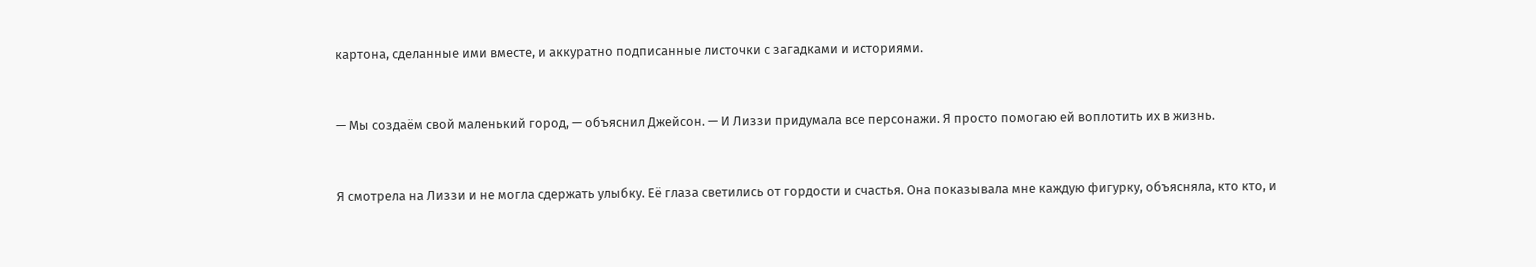картона, сделанные ими вместе, и аккуратно подписанные листочки с загадками и историями.


— Мы создаём свой маленький город, — объяснил Джейсон. — И Лиззи придумала все персонажи. Я просто помогаю ей воплотить их в жизнь.


Я смотрела на Лиззи и не могла сдержать улыбку. Её глаза светились от гордости и счастья. Она показывала мне каждую фигурку, объясняла, кто кто, и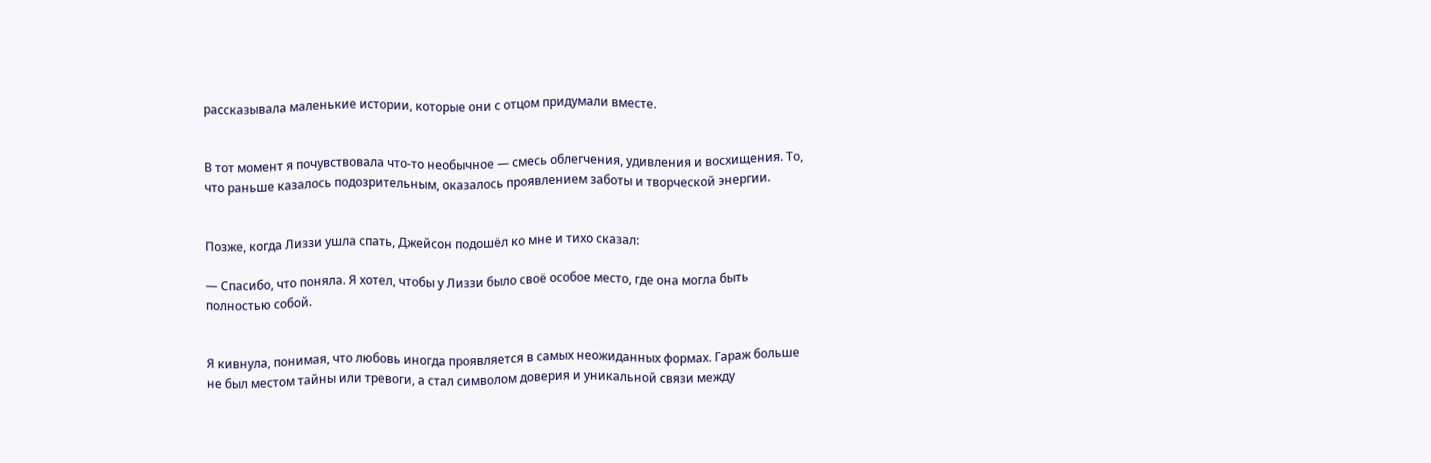рассказывала маленькие истории, которые они с отцом придумали вместе.


В тот момент я почувствовала что-то необычное — смесь облегчения, удивления и восхищения. То, что раньше казалось подозрительным, оказалось проявлением заботы и творческой энергии.


Позже, когда Лиззи ушла спать, Джейсон подошёл ко мне и тихо сказал:

— Спасибо, что поняла. Я хотел, чтобы у Лиззи было своё особое место, где она могла быть полностью собой.


Я кивнула, понимая, что любовь иногда проявляется в самых неожиданных формах. Гараж больше не был местом тайны или тревоги, а стал символом доверия и уникальной связи между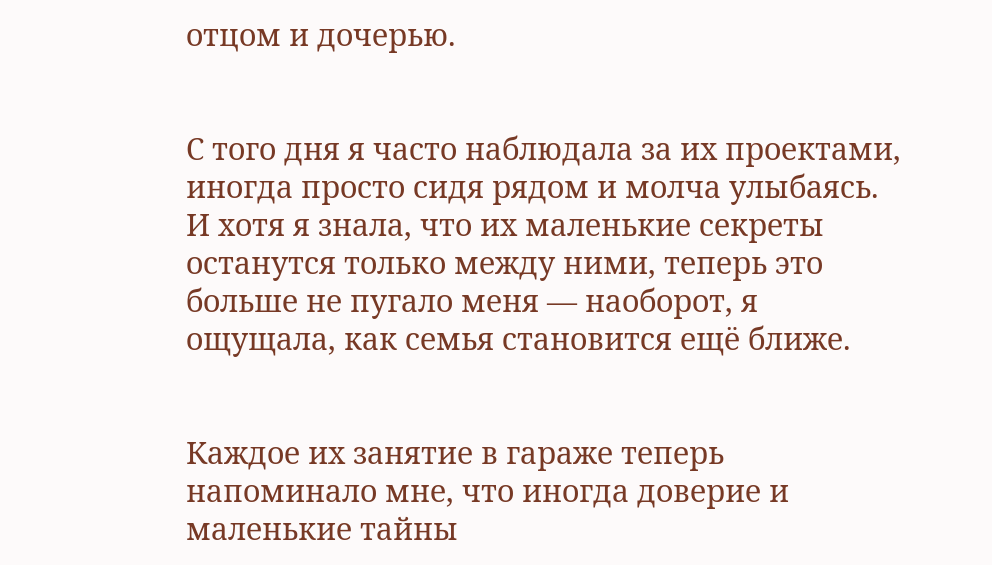отцом и дочерью.


С того дня я часто наблюдала за их проектами, иногда просто сидя рядом и молча улыбаясь. И хотя я знала, что их маленькие секреты останутся только между ними, теперь это больше не пугало меня — наоборот, я ощущала, как семья становится ещё ближе.


Каждое их занятие в гараже теперь напоминало мне, что иногда доверие и маленькие тайны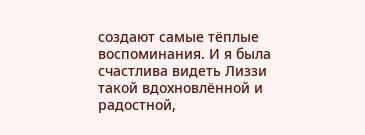создают самые тёплые воспоминания. И я была счастлива видеть Лиззи такой вдохновлённой и радостной,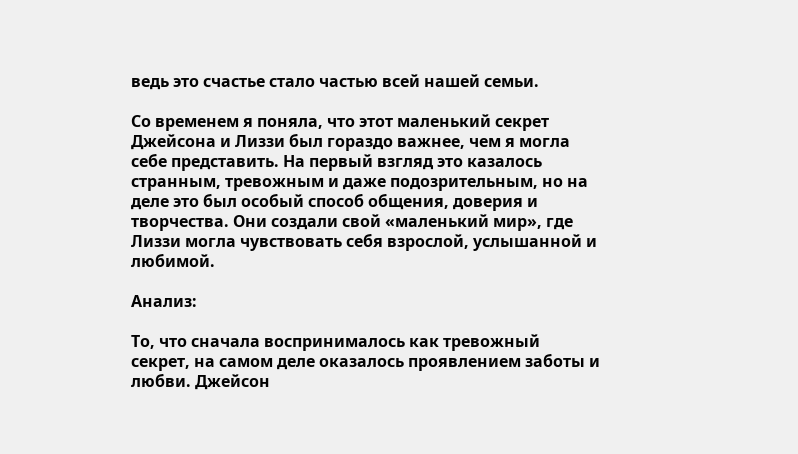ведь это счастье стало частью всей нашей семьи.

Со временем я поняла, что этот маленький секрет Джейсона и Лиззи был гораздо важнее, чем я могла себе представить. На первый взгляд это казалось странным, тревожным и даже подозрительным, но на деле это был особый способ общения, доверия и творчества. Они создали свой «маленький мир», где Лиззи могла чувствовать себя взрослой, услышанной и любимой.

Анализ:

То, что сначала воспринималось как тревожный секрет, на самом деле оказалось проявлением заботы и любви. Джейсон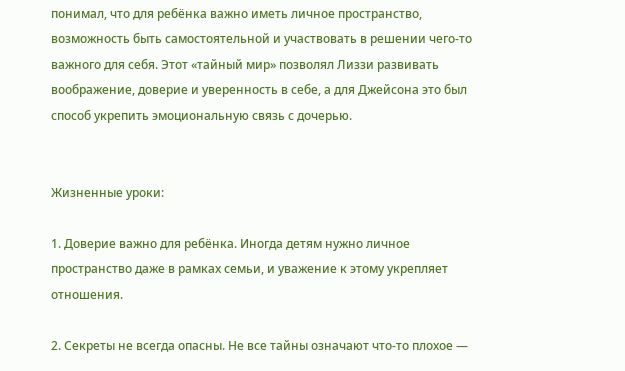понимал, что для ребёнка важно иметь личное пространство, возможность быть самостоятельной и участвовать в решении чего-то важного для себя. Этот «тайный мир» позволял Лиззи развивать воображение, доверие и уверенность в себе, а для Джейсона это был способ укрепить эмоциональную связь с дочерью.


Жизненные уроки:

1. Доверие важно для ребёнка. Иногда детям нужно личное пространство даже в рамках семьи, и уважение к этому укрепляет отношения.

2. Секреты не всегда опасны. Не все тайны означают что-то плохое —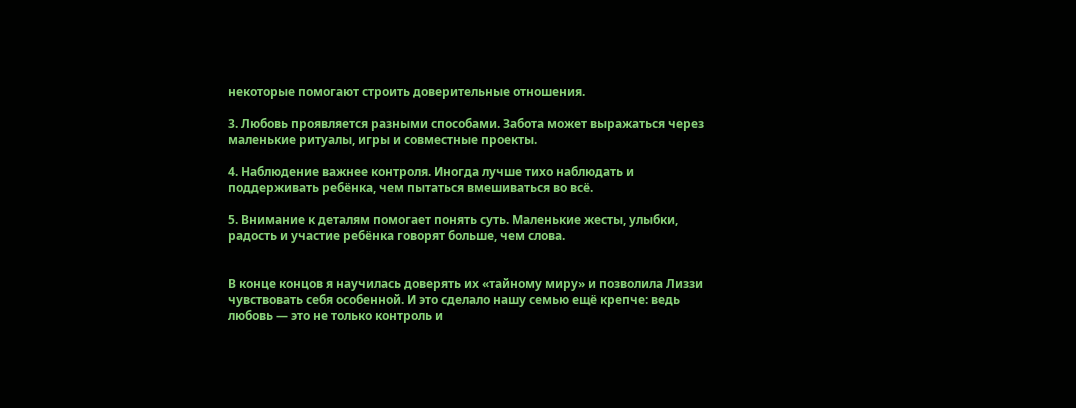некоторые помогают строить доверительные отношения.

3. Любовь проявляется разными способами. Забота может выражаться через маленькие ритуалы, игры и совместные проекты.

4. Наблюдение важнее контроля. Иногда лучше тихо наблюдать и поддерживать ребёнка, чем пытаться вмешиваться во всё.

5. Внимание к деталям помогает понять суть. Маленькие жесты, улыбки, радость и участие ребёнка говорят больше, чем слова.


В конце концов я научилась доверять их «тайному миру» и позволила Лиззи чувствовать себя особенной. И это сделало нашу семью ещё крепче: ведь любовь — это не только контроль и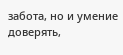забота, но и умение доверять,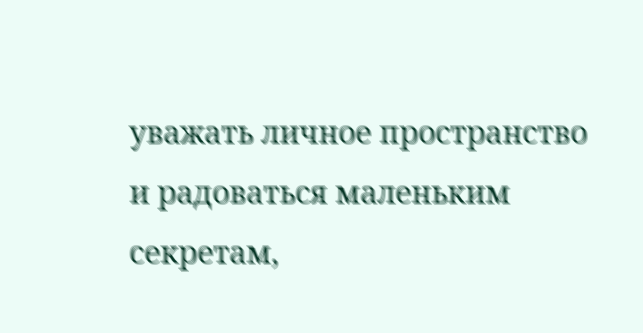уважать личное пространство и радоваться маленьким секретам,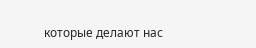которые делают нас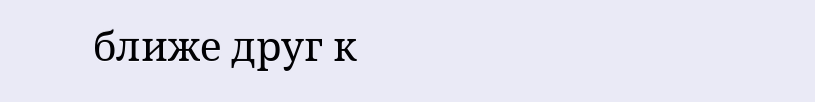ближе друг к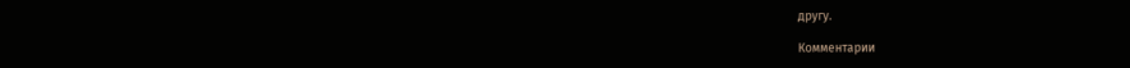другу.

Комментарии